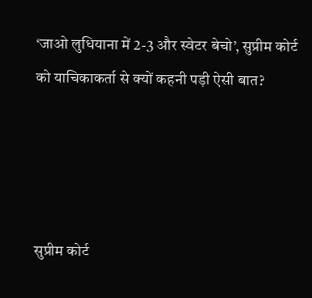‘जाओ लुधियाना में 2-3 और स्वेटर बेचो’, सुप्रीम कोर्ट को याचिकाकर्ता से क्यों कहनी पड़ी ऐसी बात?




सुप्रीम कोर्ट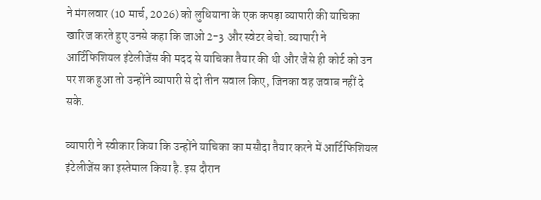ने मंगलवार (10 मार्च, 2026) को लुधियाना के एक कपड़ा व्यापारी की याचिका खारिज करते हुए उनसे कहा कि जाओ 2-3 और स्वेटर बेचो. व्यापारी ने आर्टिफिशियल इंटेलीजेंस की मदद से याचिका तैयार की थी और जैसे ही कोर्ट को उन पर शक हुआ तो उन्होंने व्यापारी से दो तीन सवाल किए, जिनका वह जवाब नहीं दे सके.

व्यापारी ने स्वीकार किया कि उन्होंने याचिका का मसौदा तैयार करने में आर्टिफिशियल इंटेलीजेंस का इस्तेमाल किया है. इस दौरान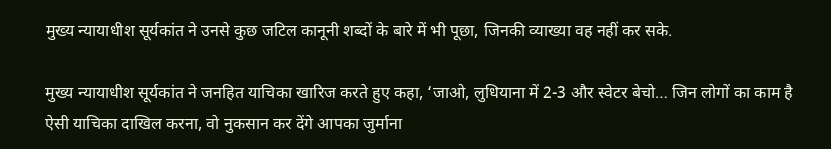मुख्य न्यायाधीश सूर्यकांत ने उनसे कुछ जटिल कानूनी शब्दों के बारे में भी पूछा, जिनकी व्याख्या वह नहीं कर सके.

मुख्य न्यायाधीश सूर्यकांत ने जनहित याचिका खारिज करते हुए कहा, ‘जाओ, लुधियाना में 2-3 और स्वेटर बेचो… जिन लोगों का काम है ऐसी याचिका दाखिल करना, वो नुकसान कर देंगे आपका जुर्माना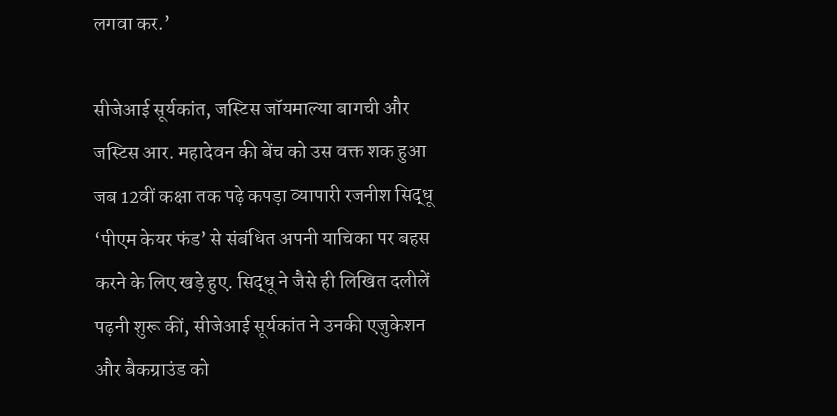लगवा कर.’

सीजेआई सूर्यकांत, जस्टिस जॉयमाल्या बागची और जस्टिस आर. महादेवन की बेंच को उस वक्त शक हुआ जब 12वीं कक्षा तक पढ़े कपड़ा व्यापारी रजनीश सिद्धू ‘पीएम केयर फंड’ से संबंधित अपनी याचिका पर बहस करने के लिए खड़े हुए. सिद्धू ने जैसे ही लिखित दलीलें पढ़नी शुरू कीं, सीजेआई सूर्यकांत ने उनकी एजुकेशन और बैकग्राउंड को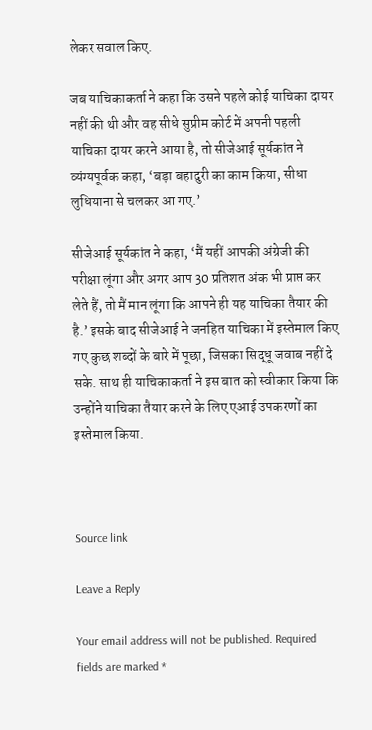लेकर सवाल किए.

जब याचिकाकर्ता ने कहा कि उसने पहले कोई याचिका दायर नहीं की थी और वह सीधे सुप्रीम कोर्ट में अपनी पहली याचिका दायर करने आया है, तो सीजेआई सूर्यकांत ने व्यंग्यपूर्वक कहा, ‘बड़ा बहादुरी का काम किया, सीधा लुधियाना से चलकर आ गए.’

सीजेआई सूर्यकांत ने कहा, ‘मैं यहीं आपकी अंग्रेजी की परीक्षा लूंगा और अगर आप 30 प्रतिशत अंक भी प्राप्त कर लेते हैं, तो मैं मान लूंगा कि आपने ही यह याचिका तैयार की है.’ इसके बाद सीजेआई ने जनहित याचिका में इस्तेमाल किए गए कुछ शब्दों के बारे में पूछा, जिसका सिद्धू जवाब नहीं दे सके. साथ ही याचिकाकर्ता ने इस बात को स्वीकार किया कि उन्होंने याचिका तैयार करने के लिए एआई उपकरणों का इस्तेमाल किया.



Source link

Leave a Reply

Your email address will not be published. Required fields are marked *